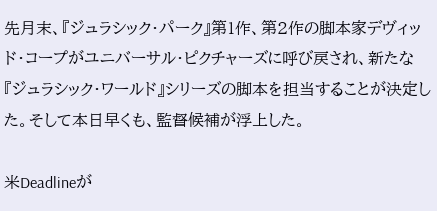先月末、『ジュラシック・パーク』第1作、第2作の脚本家デヴィッド・コープがユニバーサル・ピクチャーズに呼び戻され、新たな『ジュラシック・ワールド』シリーズの脚本を担当することが決定した。そして本日早くも、監督候補が浮上した。

米Deadlineが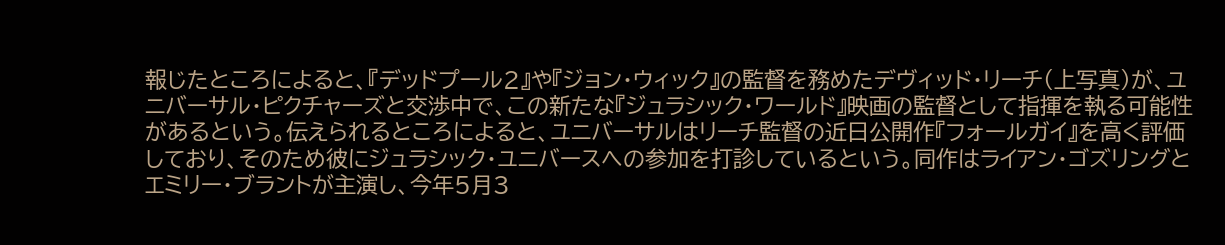報じたところによると、『デッドプール2』や『ジョン・ウィック』の監督を務めたデヴィッド・リーチ(上写真)が、ユニバーサル・ピクチャーズと交渉中で、この新たな『ジュラシック・ワールド』映画の監督として指揮を執る可能性があるという。伝えられるところによると、ユニバーサルはリーチ監督の近日公開作『フォールガイ』を高く評価しており、そのため彼にジュラシック・ユニバースへの参加を打診しているという。同作はライアン・ゴズリングとエミリー・ブラントが主演し、今年5月3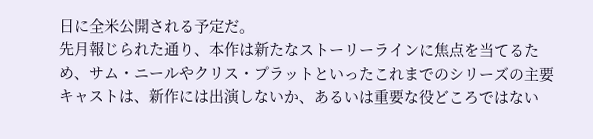日に全米公開される予定だ。
先月報じられた通り、本作は新たなストーリーラインに焦点を当てるため、サム・ニールやクリス・プラットといったこれまでのシリーズの主要キャストは、新作には出演しないか、あるいは重要な役どころではない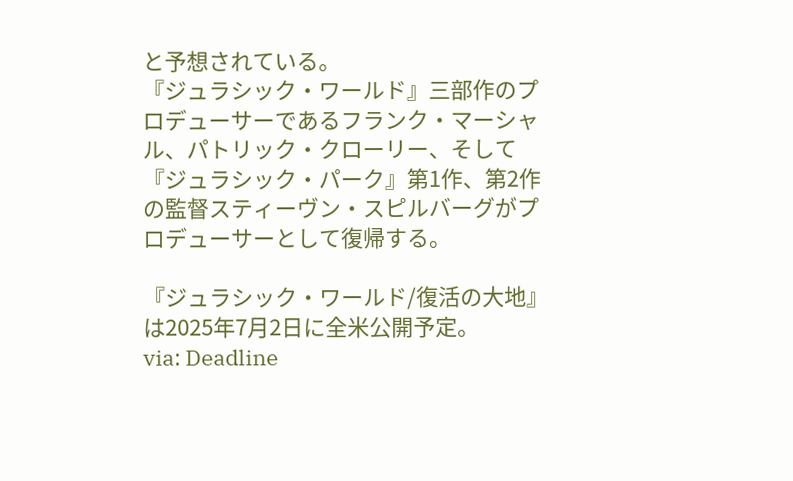と予想されている。
『ジュラシック・ワールド』三部作のプロデューサーであるフランク・マーシャル、パトリック・クローリー、そして『ジュラシック・パーク』第1作、第2作の監督スティーヴン・スピルバーグがプロデューサーとして復帰する。

『ジュラシック・ワールド/復活の大地』は2025年7月2日に全米公開予定。
via: Deadline